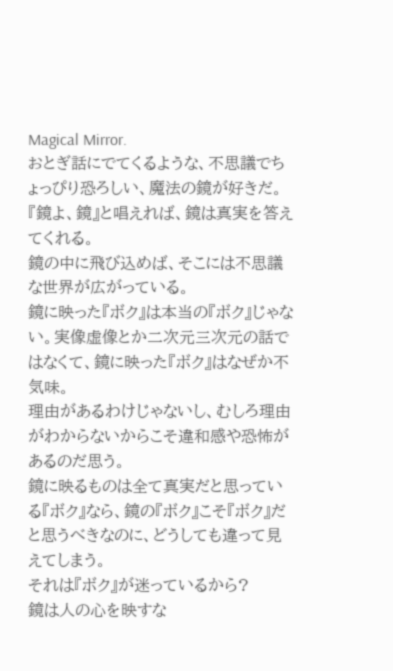Magical Mirror.
おとぎ話にでてくるような、不思議でちょっぴり恐ろしい、魔法の鏡が好きだ。
『鏡よ、鏡』と唱えれば、鏡は真実を答えてくれる。
鏡の中に飛び込めば、そこには不思議な世界が広がっている。
鏡に映った『ボク』は本当の『ボク』じゃない。実像虚像とか二次元三次元の話ではなくて、鏡に映った『ボク』はなぜか不気味。
理由があるわけじゃないし、むしろ理由がわからないからこそ違和感や恐怖があるのだ思う。
鏡に映るものは全て真実だと思っている『ボク』なら、鏡の『ボク』こそ『ボク』だと思うべきなのに、どうしても違って見えてしまう。
それは『ボク』が迷っているから?
鏡は人の心を映すな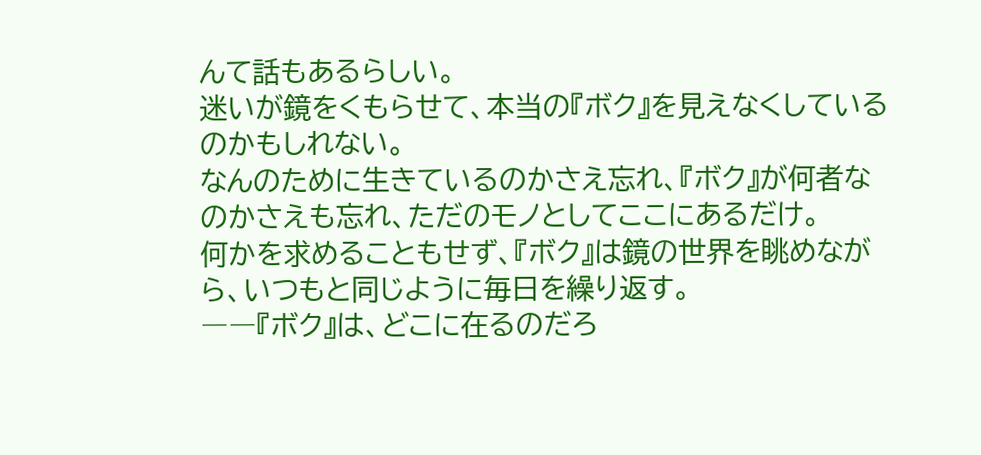んて話もあるらしい。
迷いが鏡をくもらせて、本当の『ボク』を見えなくしているのかもしれない。
なんのために生きているのかさえ忘れ、『ボク』が何者なのかさえも忘れ、ただのモノとしてここにあるだけ。
何かを求めることもせず、『ボク』は鏡の世界を眺めながら、いつもと同じように毎日を繰り返す。
――『ボク』は、どこに在るのだろ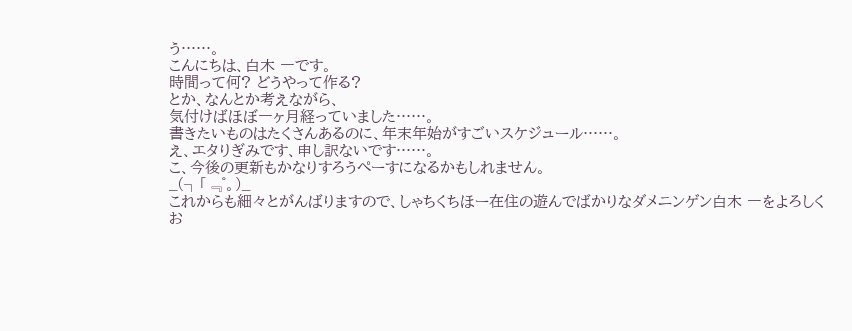う……。
こんにちは、白木 一です。
時間って何? どうやって作る?
とか、なんとか考えながら、
気付けばほぼ一ヶ月経っていました……。
書きたいものはたくさんあるのに、年末年始がすごいスケジュール……。
え、エタりぎみです、申し訳ないです……。
こ、今後の更新もかなりすろうぺーすになるかもしれません。
_(┐「﹃゜。)_
これからも細々とがんばりますので、しゃちくちほー在住の遊んでばかりなダメニンゲン白木 一をよろしくお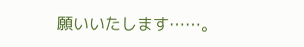願いいたします……。